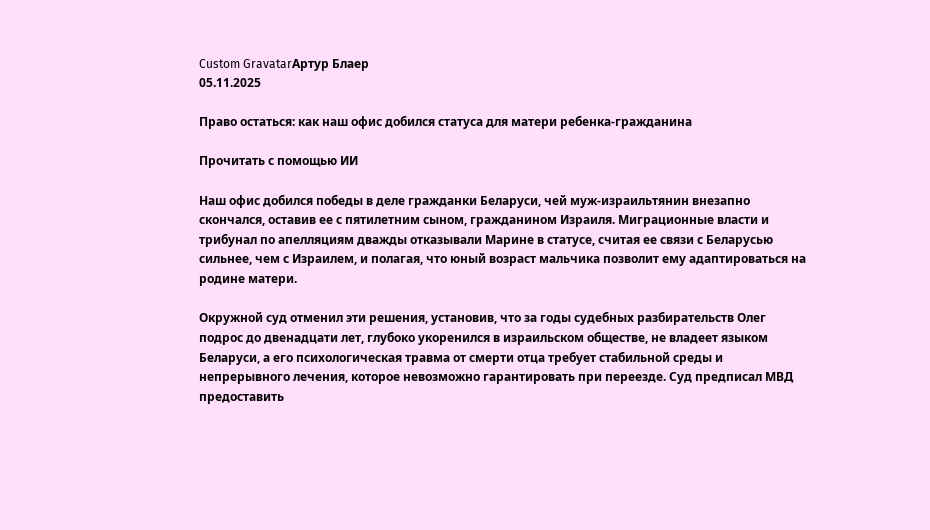Custom GravatarАртур Блаер
05.11.2025

Право остаться: как наш офис добился статуса для матери ребенка-гражданина

Прочитать с помощью ИИ

Наш офис добился победы в деле гражданки Беларуси, чей муж-израильтянин внезапно скончался, оставив ее с пятилетним сыном, гражданином Израиля. Миграционные власти и трибунал по апелляциям дважды отказывали Марине в статусе, считая ее связи с Беларусью сильнее, чем с Израилем, и полагая, что юный возраст мальчика позволит ему адаптироваться на родине матери.

Окружной суд отменил эти решения, установив, что за годы судебных разбирательств Олег подрос до двенадцати лет, глубоко укоренился в израильском обществе, не владеет языком Беларуси, а его психологическая травма от смерти отца требует стабильной среды и непрерывного лечения, которое невозможно гарантировать при переезде. Суд предписал МВД предоставить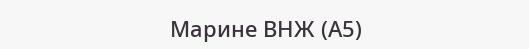Марине ВНЖ (А5)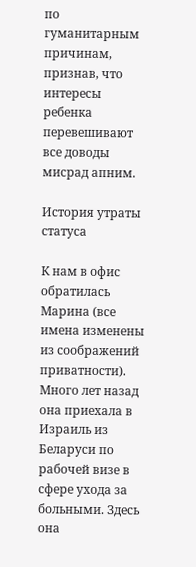по гуманитарным причинам, признав, что интересы ребенка перевешивают все доводы мисрад апним.

История утраты статуса

К нам в офис обратилась Марина (все имена изменены из соображений приватности). Много лет назад она приехала в Израиль из Беларуси по рабочей визе в сфере ухода за больными. Здесь она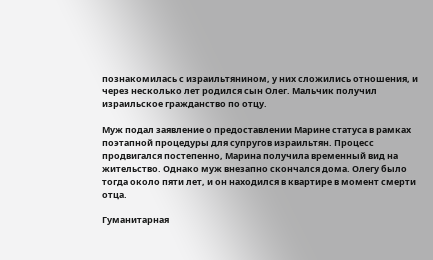познакомилась с израильтянином, у них сложились отношения, и через несколько лет родился сын Олег. Мальчик получил израильское гражданство по отцу.

Муж подал заявление о предоставлении Марине статуса в рамках поэтапной процедуры для супругов израильтян. Процесс продвигался постепенно, Марина получила временный вид на жительство. Однако муж внезапно скончался дома. Олегу было тогда около пяти лет, и он находился в квартире в момент смерти отца.

Гуманитарная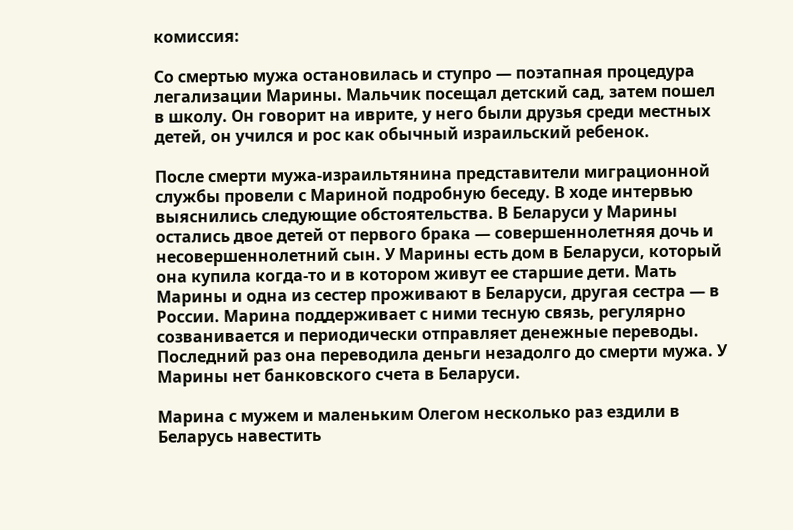комиссия:

Со смертью мужа остановилась и ступро — поэтапная процедура легализации Марины. Мальчик посещал детский сад, затем пошел в школу. Он говорит на иврите, у него были друзья среди местных детей, он учился и рос как обычный израильский ребенок.

После смерти мужа-израильтянина представители миграционной службы провели с Мариной подробную беседу. В ходе интервью выяснились следующие обстоятельства. В Беларуси у Марины остались двое детей от первого брака — совершеннолетняя дочь и несовершеннолетний сын. У Марины есть дом в Беларуси, который она купила когда-то и в котором живут ее старшие дети. Мать Марины и одна из сестер проживают в Беларуси, другая сестра — в России. Марина поддерживает с ними тесную связь, регулярно созванивается и периодически отправляет денежные переводы. Последний раз она переводила деньги незадолго до смерти мужа. У Марины нет банковского счета в Беларуси.

Марина с мужем и маленьким Олегом несколько раз ездили в Беларусь навестить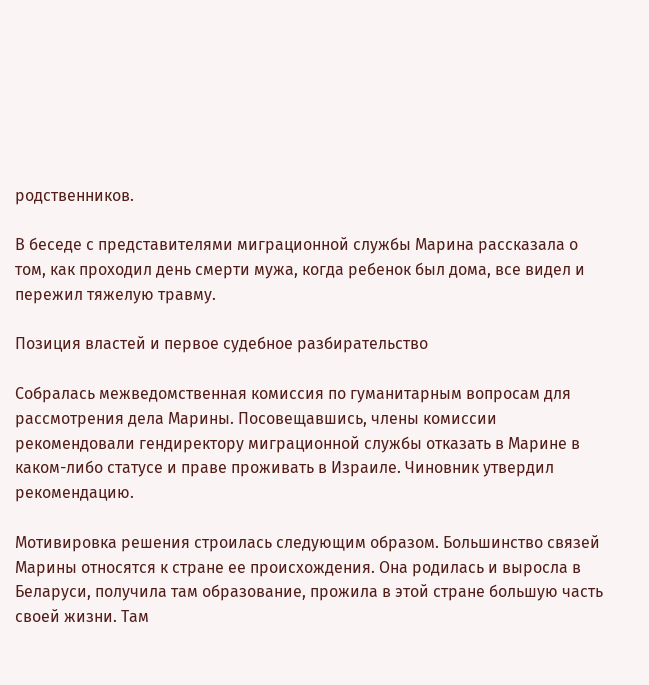родственников.

В беседе с представителями миграционной службы Марина рассказала о том, как проходил день смерти мужа, когда ребенок был дома, все видел и пережил тяжелую травму.

Позиция властей и первое судебное разбирательство

Собралась межведомственная комиссия по гуманитарным вопросам для рассмотрения дела Марины. Посовещавшись, члены комиссии рекомендовали гендиректору миграционной службы отказать в Марине в каком-либо статусе и праве проживать в Израиле. Чиновник утвердил рекомендацию.

Мотивировка решения строилась следующим образом. Большинство связей Марины относятся к стране ее происхождения. Она родилась и выросла в Беларуси, получила там образование, прожила в этой стране большую часть своей жизни. Там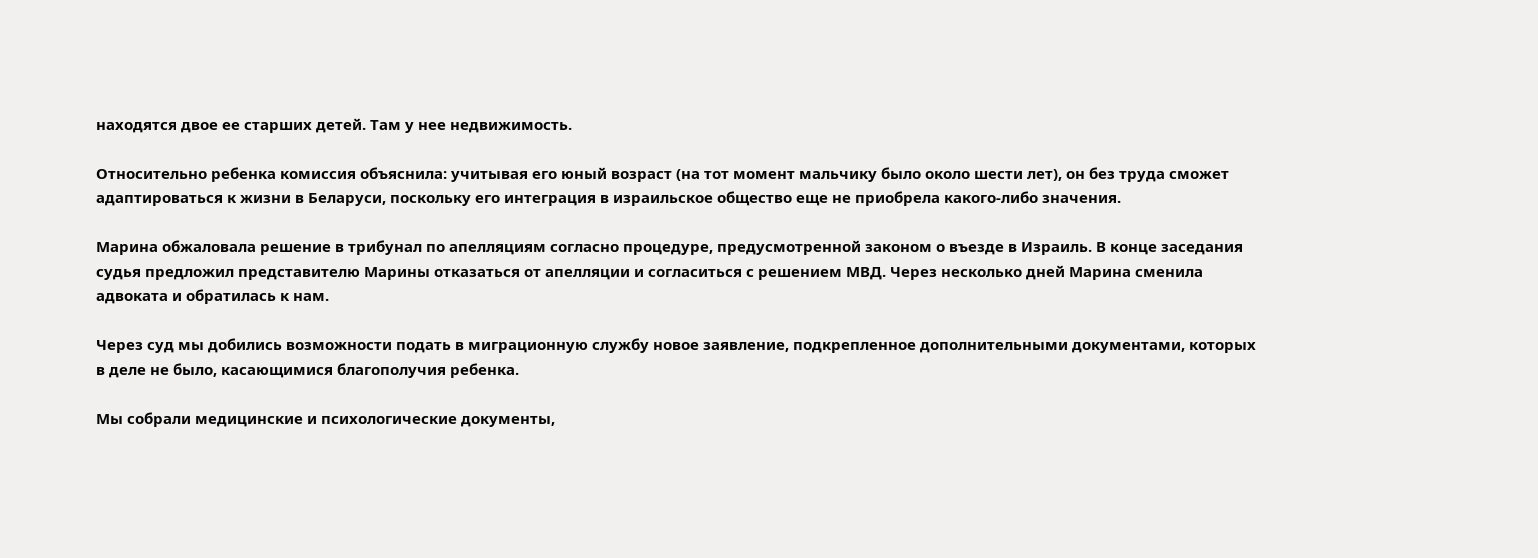находятся двое ее старших детей. Там у нее недвижимость.

Относительно ребенка комиссия объяснила: учитывая его юный возраст (на тот момент мальчику было около шести лет), он без труда сможет адаптироваться к жизни в Беларуси, поскольку его интеграция в израильское общество еще не приобрела какого-либо значения.

Марина обжаловала решение в трибунал по апелляциям согласно процедуре, предусмотренной законом о въезде в Израиль. В конце заседания судья предложил представителю Марины отказаться от апелляции и согласиться с решением МВД. Через несколько дней Марина сменила адвоката и обратилась к нам.

Через суд мы добились возможности подать в миграционную службу новое заявление, подкрепленное дополнительными документами, которых в деле не было, касающимися благополучия ребенка.

Мы собрали медицинские и психологические документы,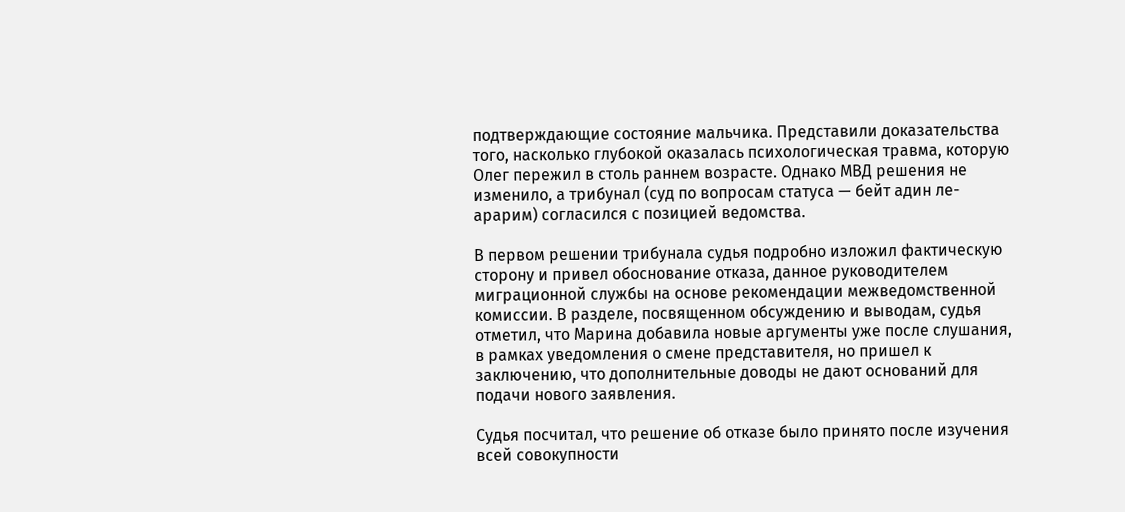подтверждающие состояние мальчика. Представили доказательства того, насколько глубокой оказалась психологическая травма, которую Олег пережил в столь раннем возрасте. Однако МВД решения не изменило, а трибунал (суд по вопросам статуса — бейт адин ле-арарим) согласился с позицией ведомства.

В первом решении трибунала судья подробно изложил фактическую сторону и привел обоснование отказа, данное руководителем миграционной службы на основе рекомендации межведомственной комиссии. В разделе, посвященном обсуждению и выводам, судья отметил, что Марина добавила новые аргументы уже после слушания, в рамках уведомления о смене представителя, но пришел к заключению, что дополнительные доводы не дают оснований для подачи нового заявления.

Судья посчитал, что решение об отказе было принято после изучения всей совокупности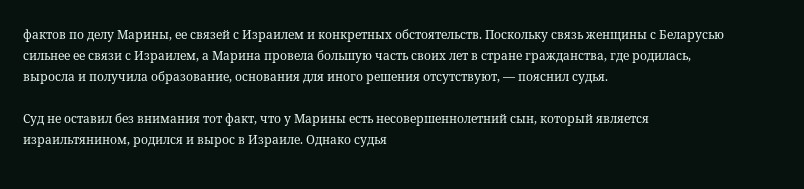фактов по делу Марины, ее связей с Израилем и конкретных обстоятельств. Поскольку связь женщины с Беларусью сильнее ее связи с Израилем, а Марина провела большую часть своих лет в стране гражданства, где родилась, выросла и получила образование, основания для иного решения отсутствуют, — пояснил судья.

Суд не оставил без внимания тот факт, что у Марины есть несовершеннолетний сын, который является израильтянином, родился и вырос в Израиле. Однако судья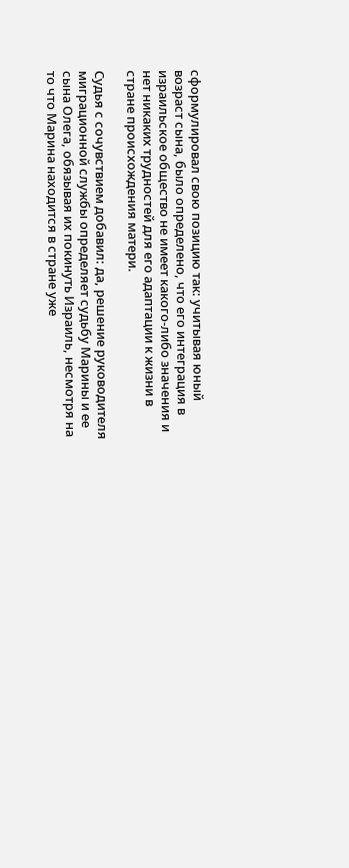сформулировал свою позицию так: учитывая юный возраст сына, было определено, что его интеграция в израильское общество не имеет какого-либо значения и нет никаких трудностей для его адаптации к жизни в стране происхождения матери.

Судья с сочувствием добавил: да, решение руководителя миграционной службы определяет судьбу Марины и ее сына Олега, обязывая их покинуть Израиль, несмотря на то что Марина находится в стране уже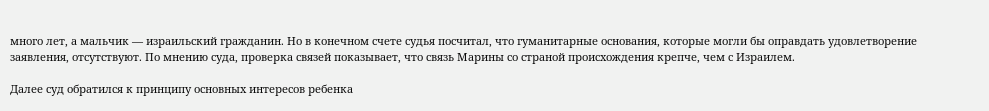много лет, а мальчик — израильский гражданин. Но в конечном счете судья посчитал, что гуманитарные основания, которые могли бы оправдать удовлетворение заявления, отсутствуют. По мнению суда, проверка связей показывает, что связь Марины со страной происхождения крепче, чем с Израилем.

Далее суд обратился к принципу основных интересов ребенка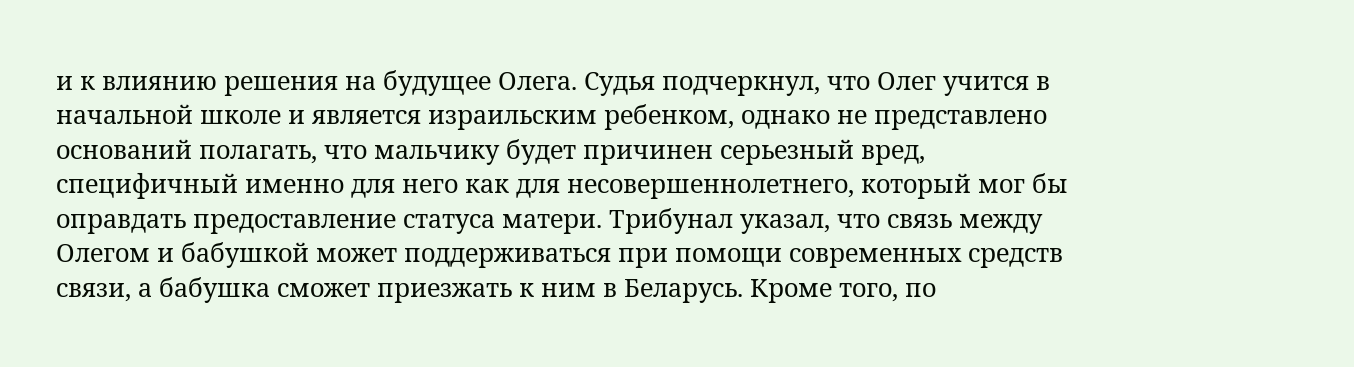и к влиянию решения на будущее Олега. Судья подчеркнул, что Олег учится в начальной школе и является израильским ребенком, однако не представлено оснований полагать, что мальчику будет причинен серьезный вред, специфичный именно для него как для несовершеннолетнего, который мог бы оправдать предоставление статуса матери. Трибунал указал, что связь между Олегом и бабушкой может поддерживаться при помощи современных средств связи, а бабушка сможет приезжать к ним в Беларусь. Кроме того, по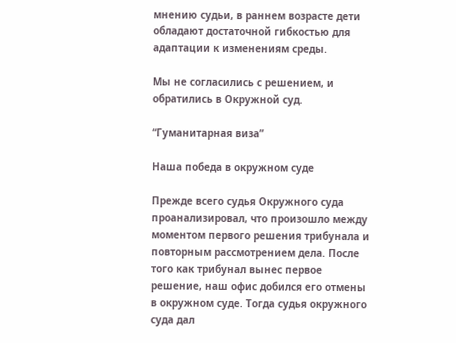мнению судьи, в раннем возрасте дети обладают достаточной гибкостью для адаптации к изменениям среды.

Мы не согласились с решением, и обратились в Окружной суд.

“Гуманитарная виза”

Наша победа в окружном суде

Прежде всего судья Окружного суда проанализировал, что произошло между моментом первого решения трибунала и повторным рассмотрением дела. После того как трибунал вынес первое решение, наш офис добился его отмены в окружном суде. Тогда судья окружного суда дал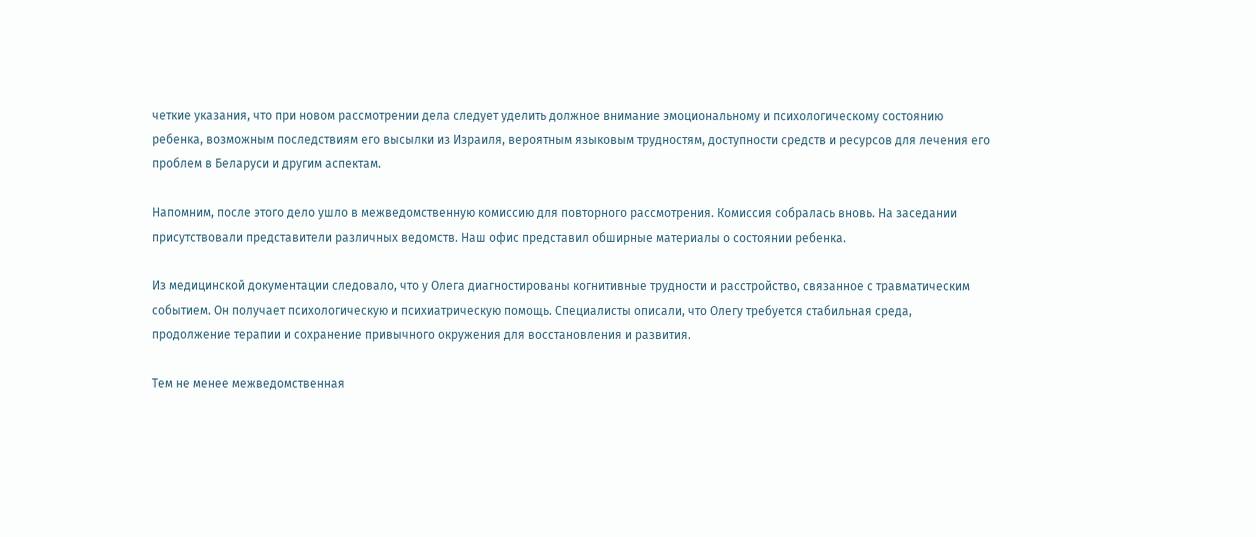четкие указания, что при новом рассмотрении дела следует уделить должное внимание эмоциональному и психологическому состоянию ребенка, возможным последствиям его высылки из Израиля, вероятным языковым трудностям, доступности средств и ресурсов для лечения его проблем в Беларуси и другим аспектам.

Напомним, после этого дело ушло в межведомственную комиссию для повторного рассмотрения. Комиссия собралась вновь. На заседании присутствовали представители различных ведомств. Наш офис представил обширные материалы о состоянии ребенка.

Из медицинской документации следовало, что у Олега диагностированы когнитивные трудности и расстройство, связанное с травматическим событием. Он получает психологическую и психиатрическую помощь. Специалисты описали, что Олегу требуется стабильная среда, продолжение терапии и сохранение привычного окружения для восстановления и развития.

Тем не менее межведомственная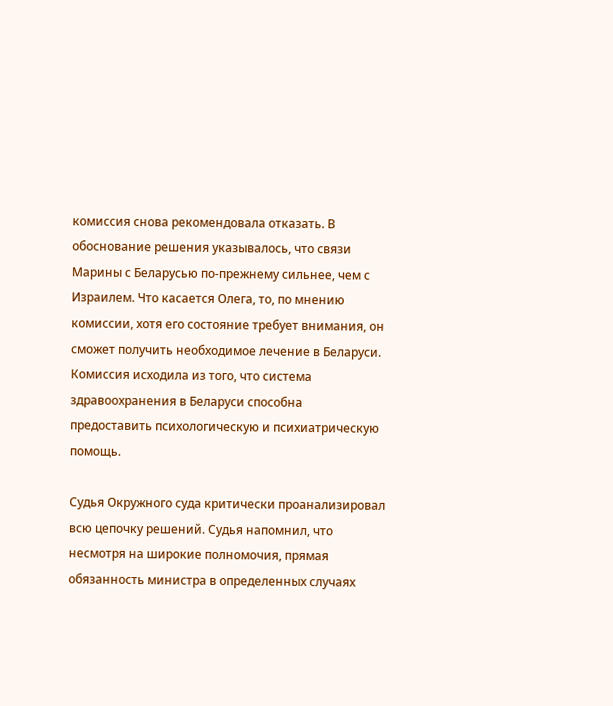комиссия снова рекомендовала отказать. В обоснование решения указывалось, что связи Марины с Беларусью по-прежнему сильнее, чем с Израилем. Что касается Олега, то, по мнению комиссии, хотя его состояние требует внимания, он сможет получить необходимое лечение в Беларуси. Комиссия исходила из того, что система здравоохранения в Беларуси способна предоставить психологическую и психиатрическую помощь.

Судья Окружного суда критически проанализировал всю цепочку решений. Судья напомнил, что несмотря на широкие полномочия, прямая обязанность министра в определенных случаях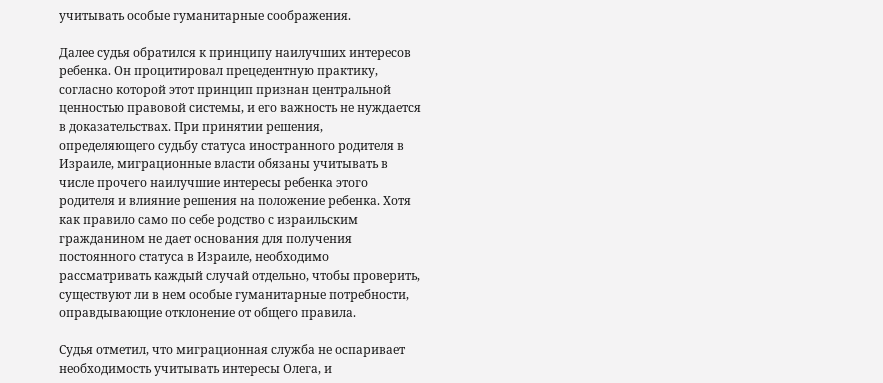учитывать особые гуманитарные соображения.

Далее судья обратился к принципу наилучших интересов ребенка. Он процитировал прецедентную практику, согласно которой этот принцип признан центральной ценностью правовой системы, и его важность не нуждается в доказательствах. При принятии решения, определяющего судьбу статуса иностранного родителя в Израиле, миграционные власти обязаны учитывать в числе прочего наилучшие интересы ребенка этого родителя и влияние решения на положение ребенка. Хотя как правило само по себе родство с израильским гражданином не дает основания для получения постоянного статуса в Израиле, необходимо рассматривать каждый случай отдельно, чтобы проверить, существуют ли в нем особые гуманитарные потребности, оправдывающие отклонение от общего правила.

Судья отметил, что миграционная служба не оспаривает необходимость учитывать интересы Олега, и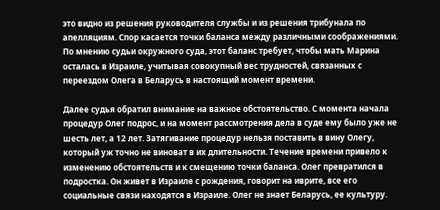это видно из решения руководителя службы и из решения трибунала по апелляциям. Спор касается точки баланса между различными соображениями. По мнению судьи окружного суда, этот баланс требует, чтобы мать Марина осталась в Израиле, учитывая совокупный вес трудностей, связанных с переездом Олега в Беларусь в настоящий момент времени.

Далее судья обратил внимание на важное обстоятельство. С момента начала процедур Олег подрос, и на момент рассмотрения дела в суде ему было уже не шесть лет, а 12 лет. Затягивание процедур нельзя поставить в вину Олегу, который уж точно не виноват в их длительности. Течение времени привело к изменению обстоятельств и к смещению точки баланса. Олег превратился в подростка. Он живет в Израиле с рождения, говорит на иврите, все его социальные связи находятся в Израиле. Олег не знает Беларусь, ее культуру.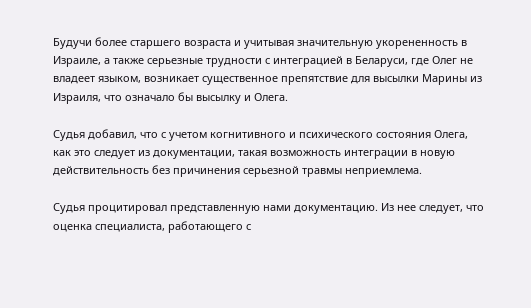Будучи более старшего возраста и учитывая значительную укорененность в Израиле, а также серьезные трудности с интеграцией в Беларуси, где Олег не владеет языком, возникает существенное препятствие для высылки Марины из Израиля, что означало бы высылку и Олега.

Судья добавил, что с учетом когнитивного и психического состояния Олега, как это следует из документации, такая возможность интеграции в новую действительность без причинения серьезной травмы неприемлема.

Судья процитировал представленную нами документацию. Из нее следует, что оценка специалиста, работающего с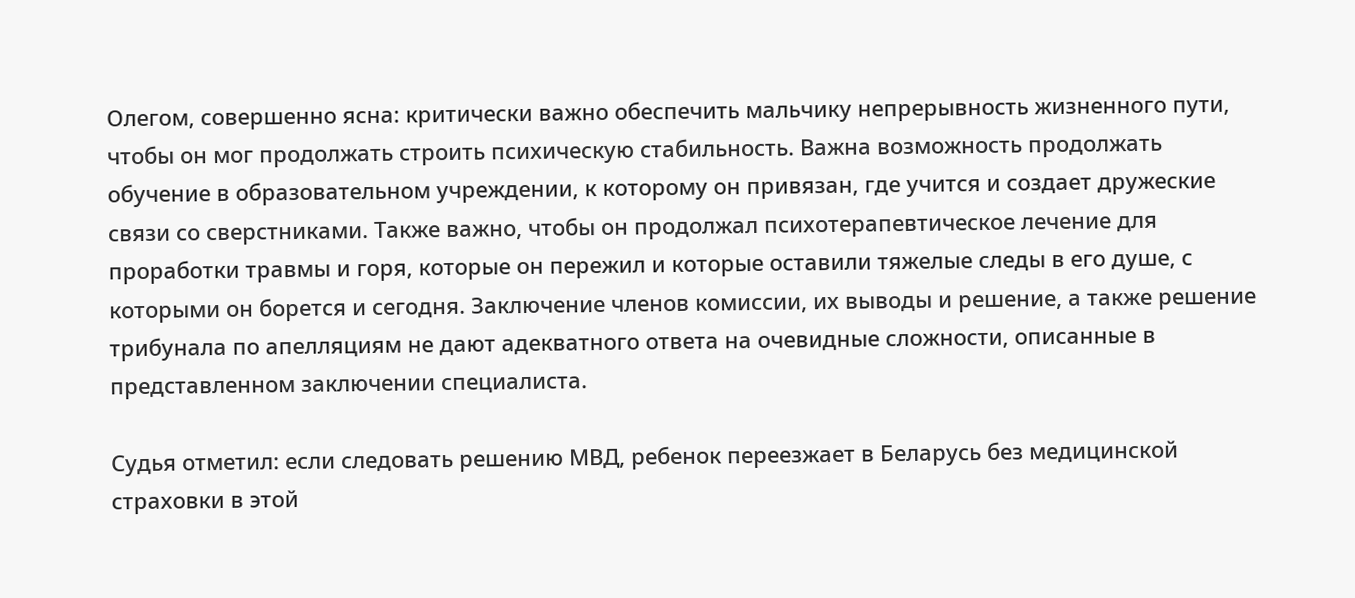Олегом, совершенно ясна: критически важно обеспечить мальчику непрерывность жизненного пути, чтобы он мог продолжать строить психическую стабильность. Важна возможность продолжать обучение в образовательном учреждении, к которому он привязан, где учится и создает дружеские связи со сверстниками. Также важно, чтобы он продолжал психотерапевтическое лечение для проработки травмы и горя, которые он пережил и которые оставили тяжелые следы в его душе, с которыми он борется и сегодня. Заключение членов комиссии, их выводы и решение, а также решение трибунала по апелляциям не дают адекватного ответа на очевидные сложности, описанные в представленном заключении специалиста.

Судья отметил: если следовать решению МВД, ребенок переезжает в Беларусь без медицинской страховки в этой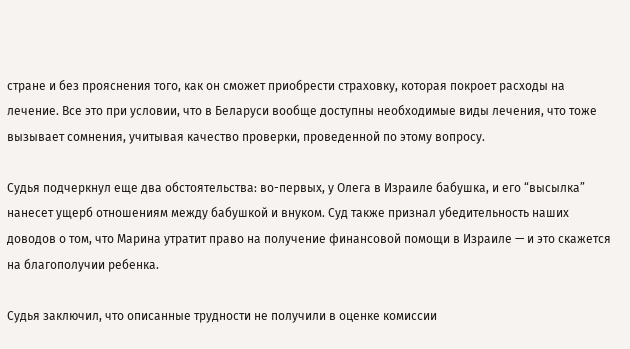стране и без прояснения того, как он сможет приобрести страховку, которая покроет расходы на лечение. Все это при условии, что в Беларуси вообще доступны необходимые виды лечения, что тоже вызывает сомнения, учитывая качество проверки, проведенной по этому вопросу.

Судья подчеркнул еще два обстоятельства: во-первых, у Олега в Израиле бабушка, и его “высылка” нанесет ущерб отношениям между бабушкой и внуком. Суд также признал убедительность наших доводов о том, что Марина утратит право на получение финансовой помощи в Израиле — и это скажется на благополучии ребенка.

Судья заключил, что описанные трудности не получили в оценке комиссии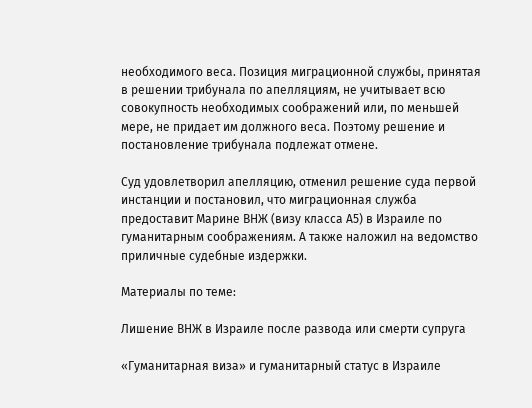необходимого веса. Позиция миграционной службы, принятая в решении трибунала по апелляциям, не учитывает всю совокупность необходимых соображений или, по меньшей мере, не придает им должного веса. Поэтому решение и постановление трибунала подлежат отмене.

Суд удовлетворил апелляцию, отменил решение суда первой инстанции и постановил, что миграционная служба предоставит Марине ВНЖ (визу класса А5) в Израиле по гуманитарным соображениям. А также наложил на ведомство приличные судебные издержки.

Материалы по теме:

Лишение ВНЖ в Израиле после развода или смерти супруга

«Гуманитарная виза» и гуманитарный статус в Израиле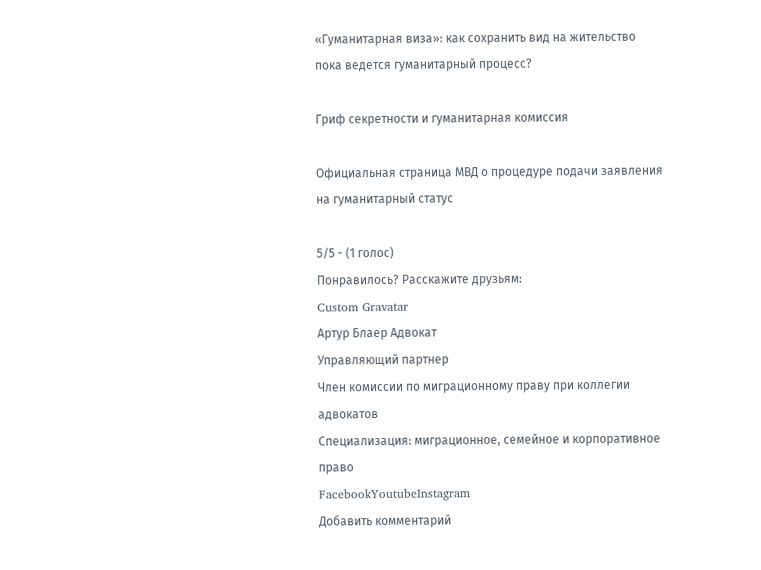«Гуманитарная виза»: как сохранить вид на жительство пока ведется гуманитарный процесс?

Гриф секретности и гуманитарная комиссия

Официальная страница МВД о процедуре подачи заявления на гуманитарный статус

5/5 - (1 голос)
Понравилось? Расскажите друзьям:
Custom Gravatar
Артур Блаер Адвокат
Управляющий партнер
Член комиссии по миграционному праву при коллегии адвокатов
Специализация: миграционное, семейное и корпоративное право
FacebookYoutubeInstagram
Добавить комментарий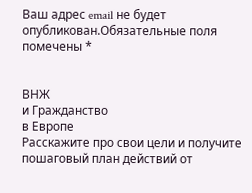Ваш адрес email не будет опубликован.Обязательные поля помечены *


ВНЖ
и Гражданство
в Европе
Расскажите про свои цели и получите пошаговый план действий от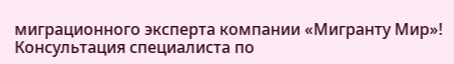миграционного эксперта компании «Мигранту Мир»!
Консультация специалиста по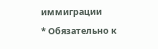иммиграции
* Обязательно к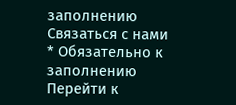заполнению
Связаться с нами
* Обязательно к заполнению
Перейти к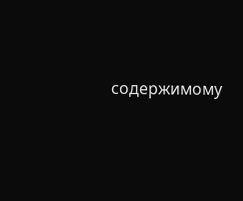содержимому